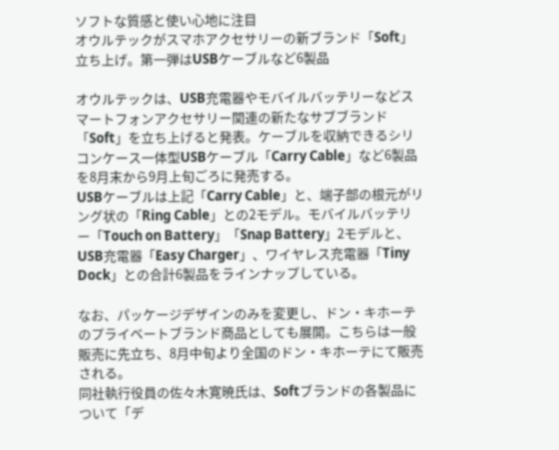ソフトな質感と使い心地に注目
オウルテックがスマホアクセサリーの新ブランド「Soft」立ち上げ。第一弾はUSBケーブルなど6製品

オウルテックは、USB充電器やモバイルバッテリーなどスマートフォンアクセサリー関連の新たなサブブランド「Soft」を立ち上げると発表。ケーブルを収納できるシリコンケース一体型USBケーブル「Carry Cable」など6製品を8月末から9月上旬ごろに発売する。
USBケーブルは上記「Carry Cable」と、端子部の根元がリング状の「Ring Cable」との2モデル。モバイルバッテリー「Touch on Battery」「Snap Battery」2モデルと、USB充電器「Easy Charger」、ワイヤレス充電器「Tiny Dock」との合計6製品をラインナップしている。

なお、パッケージデザインのみを変更し、ドン・キホーテのプライベートブランド商品としても展開。こちらは一般販売に先立ち、8月中旬より全国のドン・キホーテにて販売される。
同社執行役員の佐々木寛暁氏は、Softブランドの各製品について「デ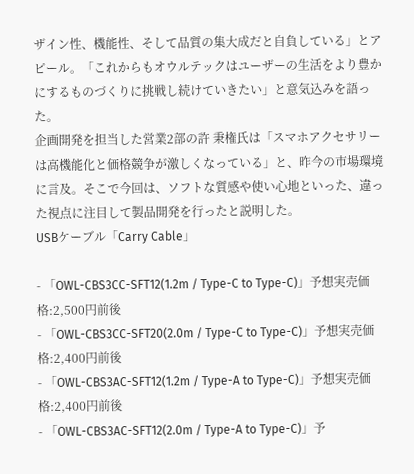ザイン性、機能性、そして品質の集大成だと自負している」とアピール。「これからもオウルテックはユーザーの生活をより豊かにするものづくりに挑戦し続けていきたい」と意気込みを語った。
企画開発を担当した営業2部の許 秉権氏は「スマホアクセサリーは高機能化と価格競争が激しくなっている」と、昨今の市場環境に言及。そこで今回は、ソフトな質感や使い心地といった、違った視点に注目して製品開発を行ったと説明した。
USBケーブル「Carry Cable」

- 「OWL-CBS3CC-SFT12(1.2m / Type-C to Type-C)」予想実売価格:2,500円前後
- 「OWL-CBS3CC-SFT20(2.0m / Type-C to Type-C)」予想実売価格:2,400円前後
- 「OWL-CBS3AC-SFT12(1.2m / Type-A to Type-C)」予想実売価格:2,400円前後
- 「OWL-CBS3AC-SFT12(2.0m / Type-A to Type-C)」予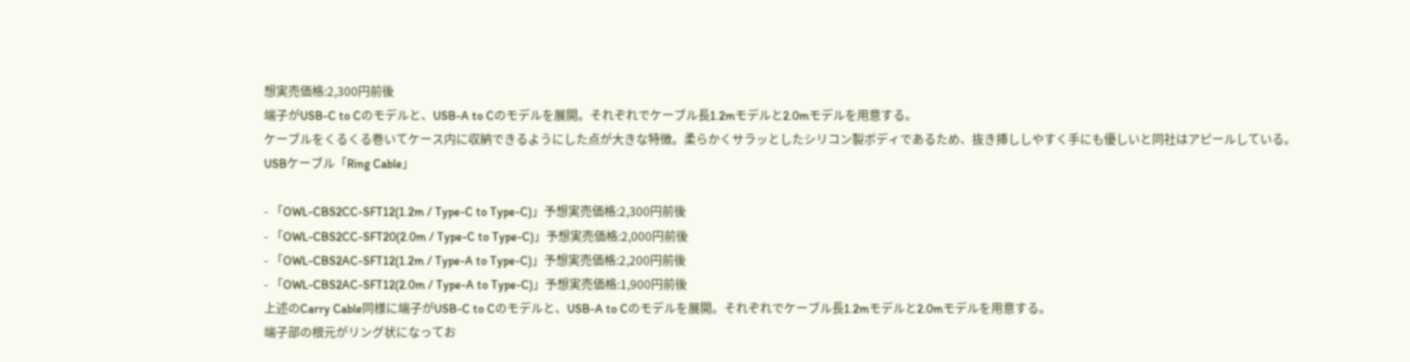想実売価格:2,300円前後
端子がUSB-C to Cのモデルと、USB-A to Cのモデルを展開。それぞれでケーブル長1.2mモデルと2.0mモデルを用意する。
ケーブルをくるくる巻いてケース内に収納できるようにした点が大きな特徴。柔らかくサラッとしたシリコン製ボディであるため、抜き挿ししやすく手にも優しいと同社はアピールしている。
USBケーブル「Ring Cable」

- 「OWL-CBS2CC-SFT12(1.2m / Type-C to Type-C)」予想実売価格:2,300円前後
- 「OWL-CBS2CC-SFT20(2.0m / Type-C to Type-C)」予想実売価格:2,000円前後
- 「OWL-CBS2AC-SFT12(1.2m / Type-A to Type-C)」予想実売価格:2,200円前後
- 「OWL-CBS2AC-SFT12(2.0m / Type-A to Type-C)」予想実売価格:1,900円前後
上述のCarry Cable同様に端子がUSB-C to Cのモデルと、USB-A to Cのモデルを展開。それぞれでケーブル長1.2mモデルと2.0mモデルを用意する。
端子部の根元がリング状になってお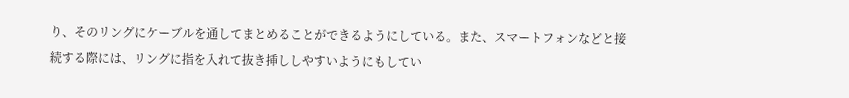り、そのリングにケーブルを通してまとめることができるようにしている。また、スマートフォンなどと接続する際には、リングに指を入れて抜き挿ししやすいようにもしてい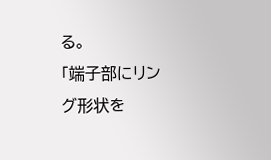る。
「端子部にリング形状を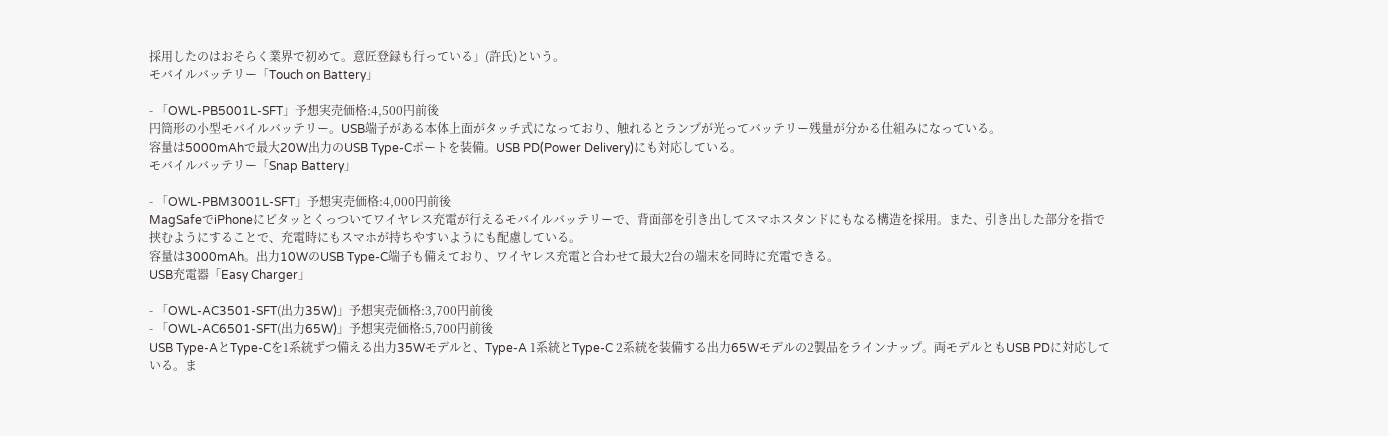採用したのはおそらく業界で初めて。意匠登録も行っている」(許氏)という。
モバイルバッテリー「Touch on Battery」

- 「OWL-PB5001L-SFT」予想実売価格:4,500円前後
円筒形の小型モバイルバッテリー。USB端子がある本体上面がタッチ式になっており、触れるとランプが光ってバッテリー残量が分かる仕組みになっている。
容量は5000mAhで最大20W出力のUSB Type-Cポートを装備。USB PD(Power Delivery)にも対応している。
モバイルバッテリー「Snap Battery」

- 「OWL-PBM3001L-SFT」予想実売価格:4,000円前後
MagSafeでiPhoneにピタッとくっついてワイヤレス充電が行えるモバイルバッテリーで、背面部を引き出してスマホスタンドにもなる構造を採用。また、引き出した部分を指で挟むようにすることで、充電時にもスマホが持ちやすいようにも配慮している。
容量は3000mAh。出力10WのUSB Type-C端子も備えており、ワイヤレス充電と合わせて最大2台の端末を同時に充電できる。
USB充電器「Easy Charger」

- 「OWL-AC3501-SFT(出力35W)」予想実売価格:3,700円前後
- 「OWL-AC6501-SFT(出力65W)」予想実売価格:5,700円前後
USB Type-AとType-Cを1系統ずつ備える出力35Wモデルと、Type-A 1系統とType-C 2系統を装備する出力65Wモデルの2製品をラインナップ。両モデルともUSB PDに対応している。ま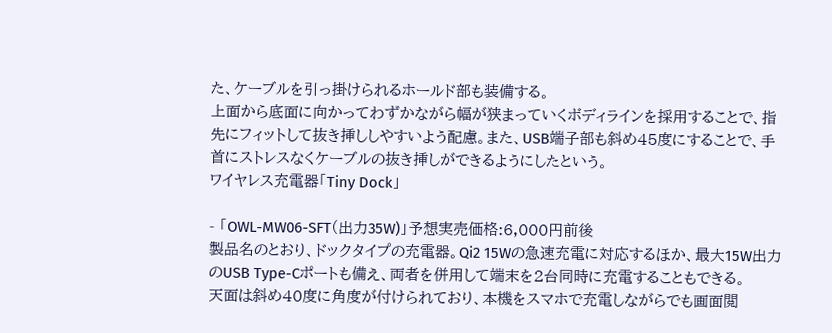た、ケーブルを引っ掛けられるホールド部も装備する。
上面から底面に向かってわずかながら幅が狭まっていくボディラインを採用することで、指先にフィットして抜き挿ししやすいよう配慮。また、USB端子部も斜め45度にすることで、手首にストレスなくケーブルの抜き挿しができるようにしたという。
ワイヤレス充電器「Tiny Dock」

- 「OWL-MW06-SFT(出力35W)」予想実売価格:6,000円前後
製品名のとおり、ドックタイプの充電器。Qi2 15Wの急速充電に対応するほか、最大15W出力のUSB Type-Cポートも備え、両者を併用して端末を2台同時に充電することもできる。
天面は斜め40度に角度が付けられており、本機をスマホで充電しながらでも画面閲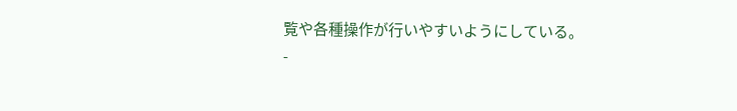覧や各種操作が行いやすいようにしている。
-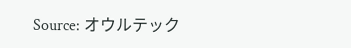Source: オウルテック